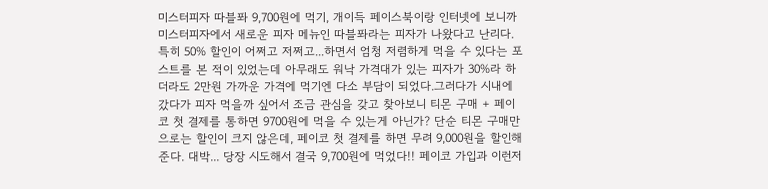미스터피자 따블퐈 9,700원에 먹기, 개이득 페이스북이랑 인터넷에 보니까 미스터피자에서 새로운 피자 메뉴인 따블퐈라는 피자가 나왔다고 난리다. 특히 50% 할인이 어쩌고 저쩌고...하면서 엄청 저렴하게 먹을 수 있다는 포스트를 본 적이 있었는데 아무래도 워낙 가격대가 있는 피자가 30%라 하더라도 2만원 가까운 가격에 먹기엔 다소 부담이 되었다.그러다가 시내에 갔다가 피자 먹을까 싶어서 조금 관심을 갖고 찾아보니 티몬 구매 + 페이코 첫 결제를 통하면 9700원에 먹을 수 있는게 아닌가? 단순 티몬 구매만으로는 할인이 크지 않은데, 페이코 첫 결제를 하면 무려 9,000원을 할인해준다. 대박... 당장 시도해서 결국 9,700원에 먹었다!! 페이코 가입과 이런저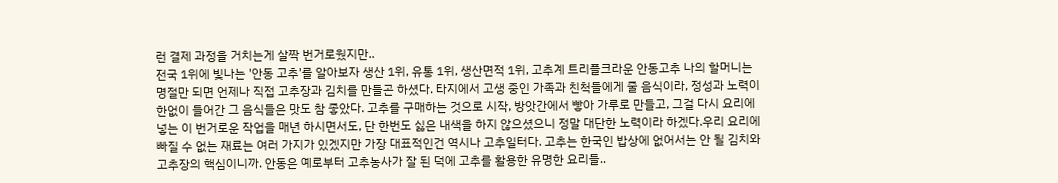런 결제 과정을 거치는게 살짝 번거로웠지만..
전국 1위에 빛나는 '안동 고추'를 알아보자 생산 1위, 유통 1위, 생산면적 1위, 고추계 트리플크라운 안동고추 나의 할머니는 명절만 되면 언제나 직접 고추장과 김치를 만들곤 하셨다. 타지에서 고생 중인 가족과 친척들에게 줄 음식이라, 정성과 노력이 한없이 들어간 그 음식들은 맛도 참 좋았다. 고추를 구매하는 것으로 시작, 방앗간에서 빻아 가루로 만들고, 그걸 다시 요리에 넣는 이 번거로운 작업을 매년 하시면서도, 단 한번도 싫은 내색을 하지 않으셨으니 정말 대단한 노력이라 하겠다.우리 요리에 빠질 수 없는 재료는 여러 가지가 있겠지만 가장 대표적인건 역시나 고추일터다. 고추는 한국인 밥상에 없어서는 안 될 김치와 고추장의 핵심이니까. 안동은 예로부터 고추농사가 잘 된 덕에 고추를 활용한 유명한 요리들..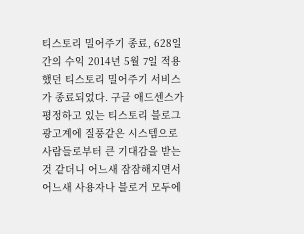티스토리 밀어주기 종료, 628일간의 수익 2014년 5월 7일 적용했던 티스토리 밀어주기 서비스가 종료되었다. 구글 애드센스가 평정하고 있는 티스토리 블로그 광고계에 질풍같은 시스템으로 사람들로부터 큰 기대감을 받는 것 같더니 어느새 잠잠해지면서 어느새 사용자나 블로거 모두에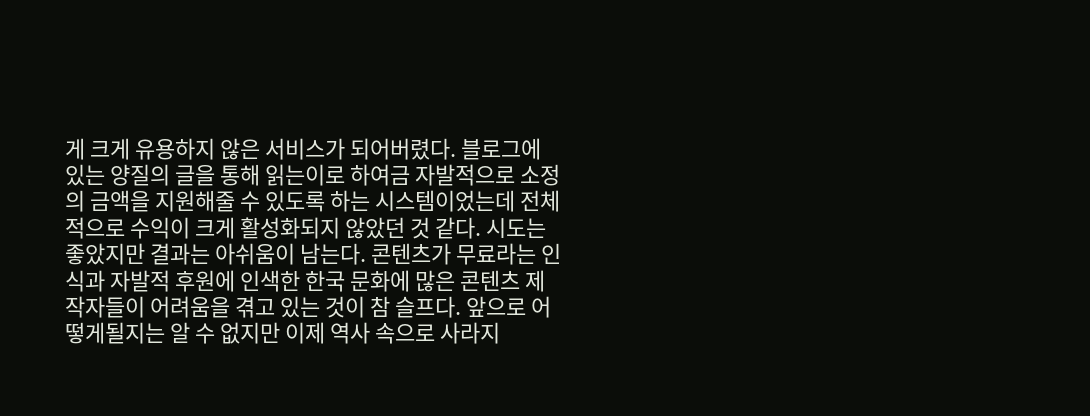게 크게 유용하지 않은 서비스가 되어버렸다. 블로그에 있는 양질의 글을 통해 읽는이로 하여금 자발적으로 소정의 금액을 지원해줄 수 있도록 하는 시스템이었는데 전체적으로 수익이 크게 활성화되지 않았던 것 같다. 시도는 좋았지만 결과는 아쉬움이 남는다. 콘텐츠가 무료라는 인식과 자발적 후원에 인색한 한국 문화에 많은 콘텐츠 제작자들이 어려움을 겪고 있는 것이 참 슬프다. 앞으로 어떻게될지는 알 수 없지만 이제 역사 속으로 사라지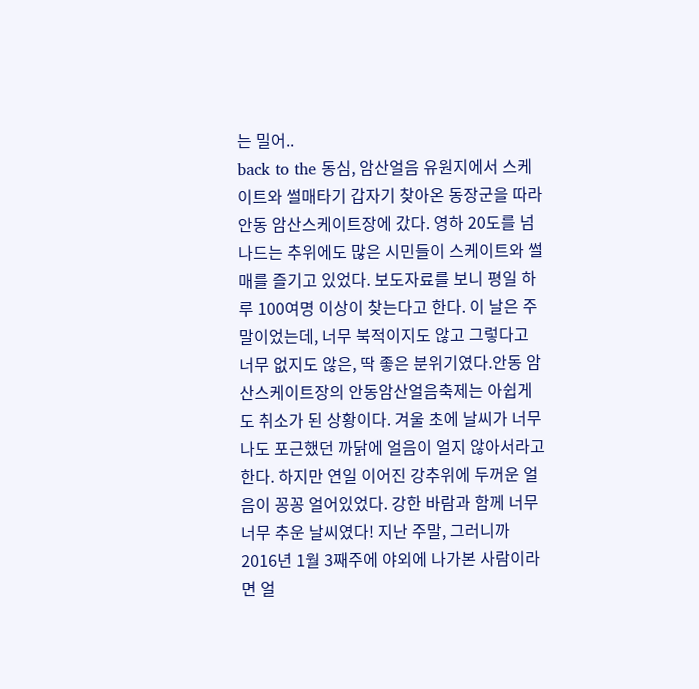는 밀어..
back to the 동심, 암산얼음 유원지에서 스케이트와 썰매타기 갑자기 찾아온 동장군을 따라 안동 암산스케이트장에 갔다. 영하 20도를 넘나드는 추위에도 많은 시민들이 스케이트와 썰매를 즐기고 있었다. 보도자료를 보니 평일 하루 100여명 이상이 찾는다고 한다. 이 날은 주말이었는데, 너무 북적이지도 않고 그렇다고 너무 없지도 않은, 딱 좋은 분위기였다.안동 암산스케이트장의 안동암산얼음축제는 아쉽게도 취소가 된 상황이다. 겨울 초에 날씨가 너무나도 포근했던 까닭에 얼음이 얼지 않아서라고한다. 하지만 연일 이어진 강추위에 두꺼운 얼음이 꽁꽁 얼어있었다. 강한 바람과 함께 너무너무 추운 날씨였다! 지난 주말, 그러니까 2016년 1월 3째주에 야외에 나가본 사람이라면 얼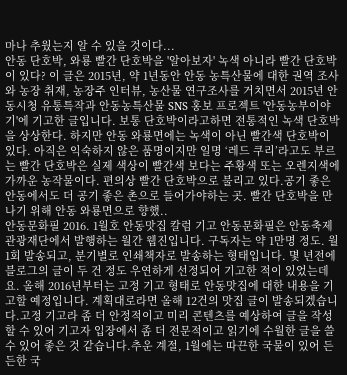마나 추웠는지 알 수 있을 것이다...
안동 단호박, 와룡 빨간 단호박을 '알아보자' 녹색 아니라 빨간 단호박이 있다? 이 글은 2015년, 약 1년동안 안동 농특산물에 대한 권역 조사와 농장 취재, 농장주 인터뷰, 농산물 연구조사를 거치면서 2015년 안동시청 유통특작과 안동농특산물 SNS 홍보 프로젝트 '안동농부이야기'에 기고한 글입니다. 보통 단호박이라고하면 전통적인 녹색 단호박을 상상한다. 하지만 안동 와룡면에는 녹색이 아닌 빨간색 단호박이 있다. 아직은 익숙하지 않은 품명이지만 일명 ‘레드 쿠리’라고도 부르는 빨간 단호박은 실제 색상이 빨간색 보다는 주황색 또는 오렌지색에 가까운 농작물이다. 편의상 빨간 단호박으로 불리고 있다.공기 좋은 안동에서도 더 공기 좋은 촌으로 들어가야하는 곳. 빨간 단호박을 만나기 위해 안동 와룡면으로 향했..
안동문화필 2016. 1월호 안동맛집 칼럼 기고 안동문화필은 안동축제관광재단에서 발행하는 월간 웹진입니다. 구독자는 약 1만명 정도. 월 1회 발송되고, 분기별로 인쇄책자로 발송하는 형태입니다. 몇 년전에 블로그의 글이 두 건 정도 우연하게 선정되어 기고한 적이 있었는데요. 올해 2016년부터는 고정 기고 형태로 안동맛집에 대한 내용을 기고할 예정입니다. 계획대로라면 올해 12건의 맛집 글이 발송되겠습니다.고정 기고라 좀 더 안정적이고 미리 콘텐츠를 예상하여 글을 작성할 수 있어 기고자 입장에서 좀 더 전문적이고 읽기에 수월한 글을 쓸 수 있어 좋은 것 같습니다.추운 계절, 1월에는 따끈한 국물이 있어 든든한 국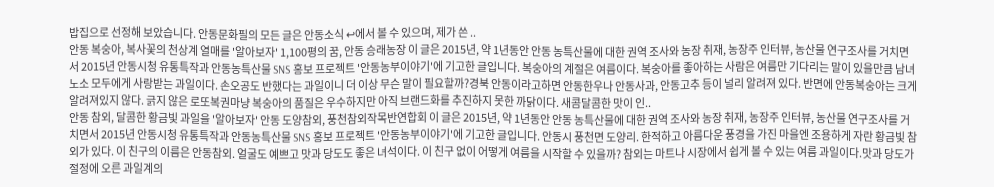밥집으로 선정해 보았습니다. 안동문화필의 모든 글은 안동소식 ↩에서 볼 수 있으며, 제가 쓴 ..
안동 복숭아, 복사꽃의 천상계 열매를 '알아보자' 1,100평의 꿈, 안동 승래농장 이 글은 2015년, 약 1년동안 안동 농특산물에 대한 권역 조사와 농장 취재, 농장주 인터뷰, 농산물 연구조사를 거치면서 2015년 안동시청 유통특작과 안동농특산물 SNS 홍보 프로젝트 '안동농부이야기'에 기고한 글입니다. 복숭아의 계절은 여름이다. 복숭아를 좋아하는 사람은 여름만 기다리는 말이 있을만큼 남녀노소 모두에게 사랑받는 과일이다. 손오공도 반했다는 과일이니 더 이상 무슨 말이 필요할까?경북 안동이라고하면 안동한우나 안동사과, 안동고추 등이 널리 알려져 있다. 반면에 안동복숭아는 크게 알려져있지 않다. 긁지 않은 로또복권마냥 복숭아의 품질은 우수하지만 아직 브랜드화를 추진하지 못한 까닭이다. 새콤달콤한 맛이 인..
안동 참외, 달콤한 황금빛 과일을 '알아보자' 안동 도양참외, 풍천참외작목반연합회 이 글은 2015년, 약 1년동안 안동 농특산물에 대한 권역 조사와 농장 취재, 농장주 인터뷰, 농산물 연구조사를 거치면서 2015년 안동시청 유통특작과 안동농특산물 SNS 홍보 프로젝트 '안동농부이야기'에 기고한 글입니다. 안동시 풍천면 도양리. 한적하고 아름다운 풍경을 가진 마을엔 조용하게 자란 황금빛 참외가 있다. 이 친구의 이름은 안동참외. 얼굴도 예쁘고 맛과 당도도 좋은 녀석이다. 이 친구 없이 어떻게 여름을 시작할 수 있을까? 참외는 마트나 시장에서 쉽게 볼 수 있는 여름 과일이다.맛과 당도가 절정에 오른 과일계의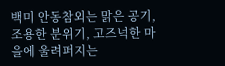백미 안동참외는 맑은 공기, 조용한 분위기, 고즈넉한 마을에 울려퍼지는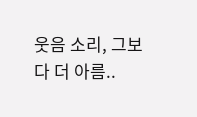웃음 소리, 그보다 더 아름..